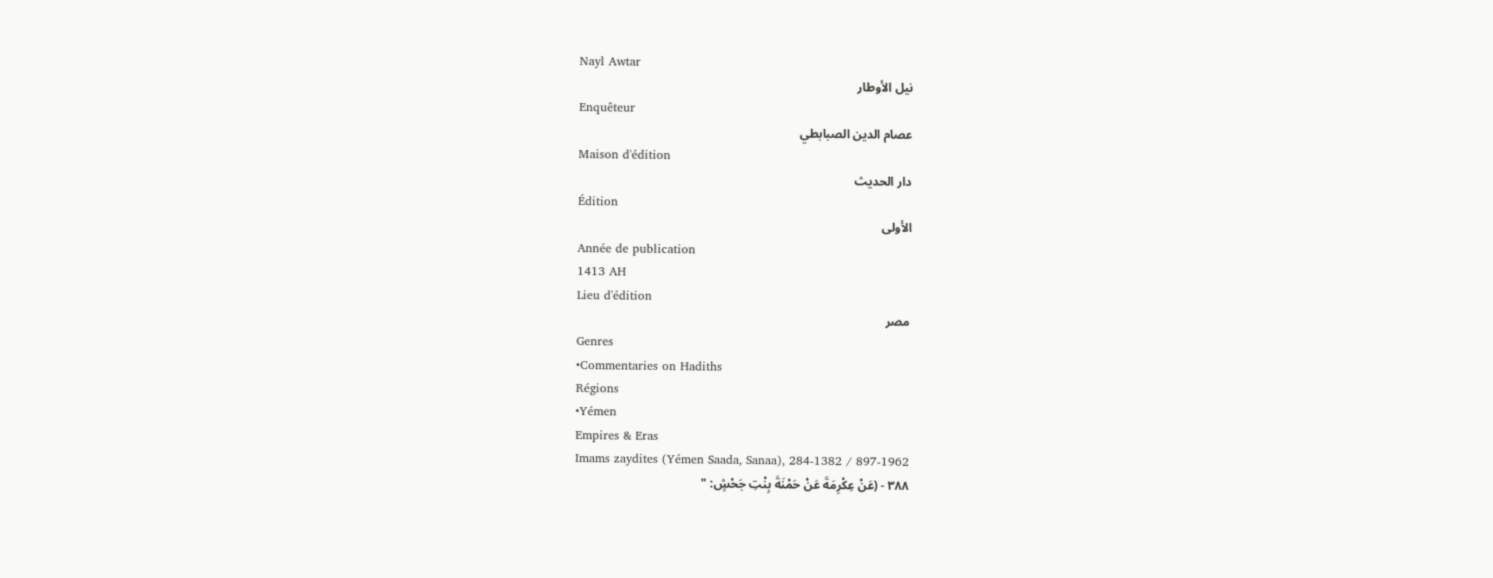Nayl Awtar
نيل الأوطار
Enquêteur
عصام الدين الصبابطي
Maison d'édition
دار الحديث
Édition
الأولى
Année de publication
1413 AH
Lieu d'édition
مصر
Genres
•Commentaries on Hadiths
Régions
•Yémen
Empires & Eras
Imams zaydites (Yémen Saada, Sanaa), 284-1382 / 897-1962
٣٨٨ - (عَنْ عِكْرِمَةَ عَنْ حَمْنَةَ بِنْتِ جَحْشٍ: "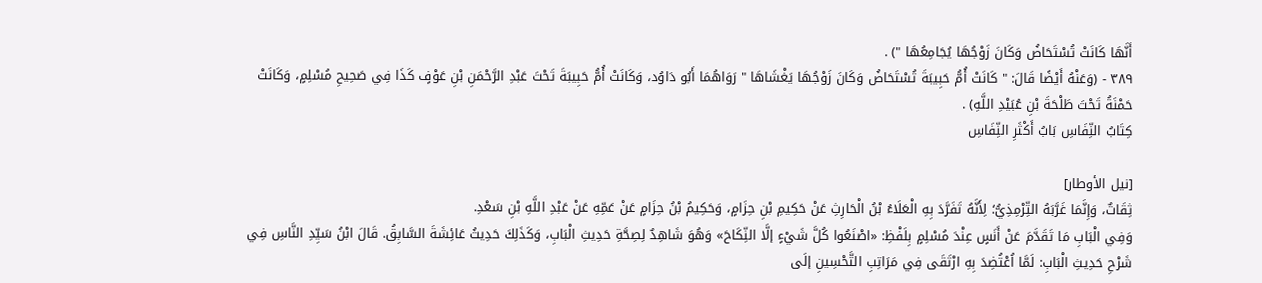أَنَّهَا كَانَتْ تُسْتَحَاضُ وَكَانَ زَوْجُهَا يُجَامِعُهَا ") .
٣٨٩ - (وَعَنْهُ أَيْضًا قَالَ: " كَانَتْ أُمُّ حَبِيبَةَ تُسْتَحَاضُ وَكَانَ زَوْجُهَا يَغْشَاهَا " رَوَاهُمَا أَبُو دَاوُد، وَكَانَتْ أُمُّ حَبِيبَةَ تَحْتَ عَبْدِ الرَّحْمَنِ بْنِ عَوْفٍ كَذَا فِي صَحِيحِ مُسْلِمٍ، وَكَانَتْ حَمْنَةُ تَحْتَ طَلْحَةَ بْنِ عُبَيْدِ اللَّهِ) .
كِتَابُ النِّفَاسِ بَابُ أَكْثَرِ النِّفَاسِ

[نيل الأوطار]
ثِقَاتٌ، وَإِنَّمَا غَرَّبَهُ التِّرْمِذِيُّ؛ لِأَنَّهُ تَفَرَّدَ بِهِ الْعَلَاءُ بْنُ الْحَارِثِ عَنْ حَكِيمِ بْنِ حِزَامٍ، وَحَكِيمُ بْنُ حِزَامٍ عَنْ عَمِّهِ عَنْ عَبْدِ اللَّهِ بْنِ سَعْدِ.
وَفِي الْبَابِ مَا تَقَدَّمَ عَنْ أَنَسٍ عِنْدَ مُسْلِمٍ بِلَفْظِ: «اصْنَعُوا كُلَّ شَيْءٍ إلَّا النِّكَاحَ» وَهُوَ شَاهِدٌ لِصِحَّةِ حَدِيثِ الْبَابِ، وَكَذَلِكَ حَدِيثُ عَائِشَةَ السَّابِقُ. قَالَ ابْنُ سَيِّدِ النَّاسِ فِي شَرْحِ حَدِيثِ الْبَابِ: لَمَّا اُعْتُضِدَ بِهِ ارْتَقَى فِي مَرَاتِبِ التَّحْسِينِ إلَى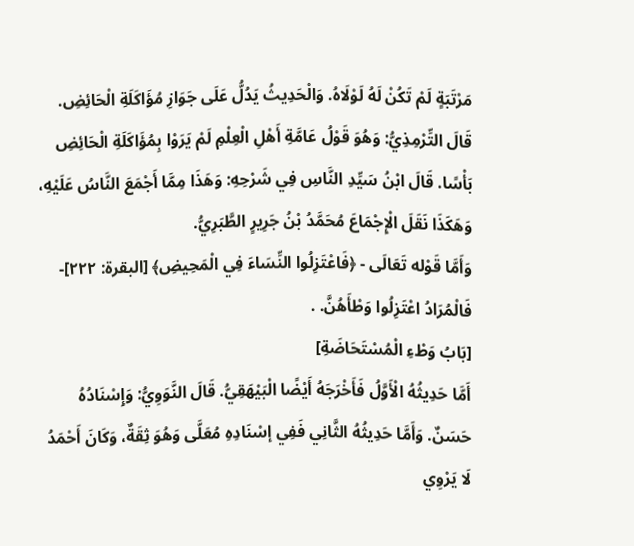مَرْتَبَةٍ لَمْ تَكُنْ لَهُ لَوْلَاهُ. وَالْحَدِيثُ يَدُلُّ عَلَى جَوَازِ مُؤَاكَلَةِ الْحَائِضِ. قَالَ التِّرْمِذِيُّ: وَهُوَ قَوْلُ عَامَّةِ أَهْلِ الْعِلْمِ لَمْ يَرَوْا بِمُؤَاكَلَةِ الْحَائِضِ بَأْسًا. قَالَ ابْنُ سَيِّدِ النَّاسِ فِي شَرْحِهِ: وَهَذَا مِمَّا أَجْمَعَ النَّاسُ عَلَيْهِ، وَهَكَذَا نَقَلَ الْإِجْمَاعَ مُحَمَّدُ بْنُ جَرِيرٍ الطَّبَرِيُّ.
وَأَمَّا قَوْله تَعَالَى - ﴿فَاعْتَزِلُوا النِّسَاءَ فِي الْمَحِيضِ﴾ [البقرة: ٢٢٢]- فَالْمُرَادُ اعْتَزِلُوا وَطْأَهُنَّ. .
[بَابُ وَطْءِ الْمُسْتَحَاضَةِ]
أَمَّا حَدِيثُهُ الْأَوَّلُ فَأَخْرَجَهُ أَيْضًا الْبَيْهَقِيُّ. قَالَ النَّوَوِيُّ: وَإِسْنَادُهُ حَسَنٌ. وَأَمَّا حَدِيثُهُ الثَّانِي فَفِي إسْنَادِهِ مُعَلَّى وَهُوَ ثِقَةٌ، وَكَانَ أَحْمَدُ لَا يَرْوِي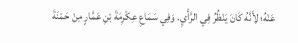عَنْهُ؛ لِأَنَّهُ كَانَ يَنْظُرُ فِي الرَّأْيِ. وَفِي سَمَاعِ عِكْرِمَةَ بْنِ عَمَّارٍ مِنْ حَمْنَةَ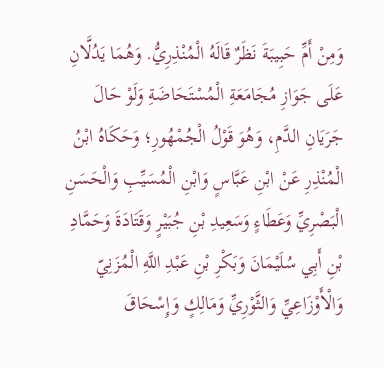وَمِنْ أَمِّ حَبِيبَةَ نَظَرٌ قَالَهُ الْمُنْذِرِيُّ. وَهُمَا يَدُلَّانِ عَلَى جَوَازِ مُجَامَعَةِ الْمُسْتَحَاضَةِ وَلَوْ حَالَ جَرَيَانِ الدَّمِ، وَهُوَ قَوْلُ الْجُمْهُورِ؛ وَحَكَاهُ ابْنُ الْمُنْذِرِ عَنْ ابْنِ عَبَّاسٍ وَابْنِ الْمُسَيِّبِ وَالْحَسَنِ الْبَصْرِيِّ وَعَطَاءٍ وَسَعِيدِ بْنِ جُبَيْرٍ وَقَتَادَةَ وَحَمَّادِ بْنِ أَبِي سُلَيْمَانَ وَبَكْرِ بْنِ عَبْدِ اللَّهِ الْمُزَنِيّ وَالْأَوْزَاعِيِّ وَالثَّوْرِيِّ وَمَالِكٍ وَإِسْحَاقَ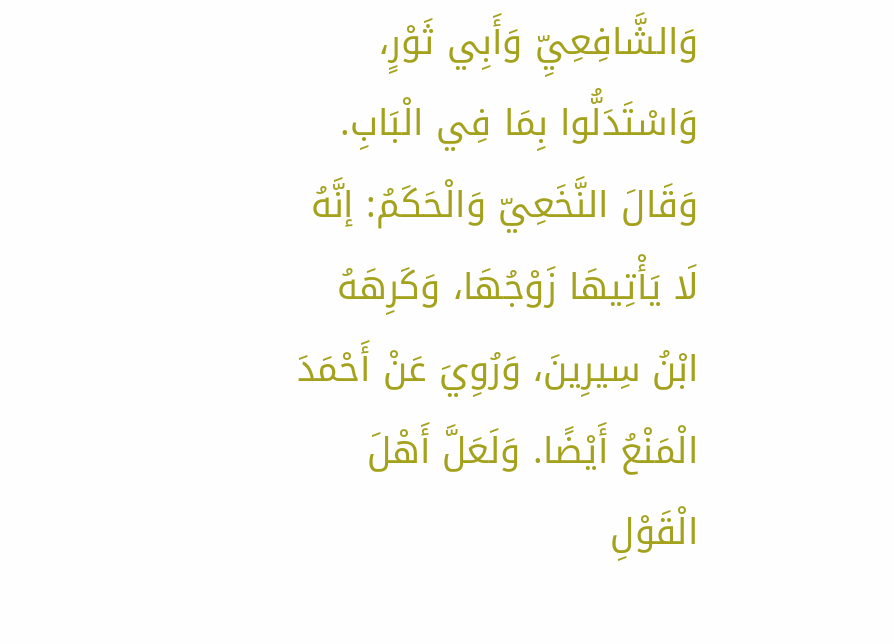وَالشَّافِعِيِّ وَأَبِي ثَوْرٍ، وَاسْتَدَلُّوا بِمَا فِي الْبَابِ.
وَقَالَ النَّخَعِيّ وَالْحَكَمُ: إنَّهُ لَا يَأْتِيهَا زَوْجُهَا، وَكَرِهَهُ ابْنُ سِيرِينَ، وَرُوِيَ عَنْ أَحْمَدَ الْمَنْعُ أَيْضًا. وَلَعَلَّ أَهْلَ الْقَوْلِ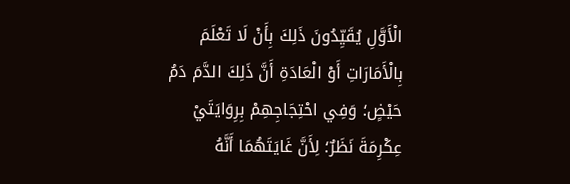الْأَوَّلِ يُقَيِّدُونَ ذَلِكَ بِأَنْ لَا تَعْلَمَ بِالْأَمَارَاتِ أَوْ الْعَادَةِ أَنَّ ذَلِكَ الدَّمَ دَمُ حَيْضٍ؛ وَفِي احْتِجَاجِهِمْ بِرِوَايَتَيْ عِكْرِمَةَ نَظَرٌ؛ لِأَنَّ غَايَتَهُمَا أَنَّهُ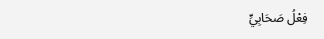فِعْلُ صَحَابِيٍّ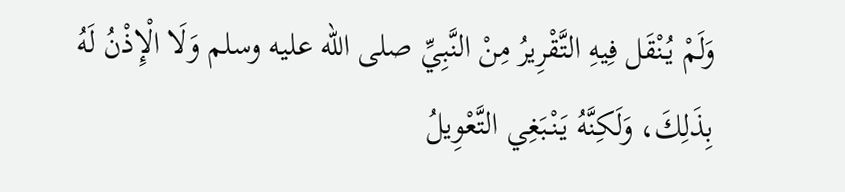وَلَمْ يُنْقَل فِيهِ التَّقْرِيرُ مِنْ النَّبِيِّ صلى الله عليه وسلم وَلَا الْإِذْنُ لَهُ بِذَلِكَ، وَلَكِنَّهُ يَنْبَغِي التَّعْوِيلُ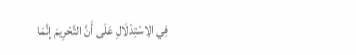فِي الِاسْتِدْلَالِ عَلَى أَنَّ التَّحْرِيمَ إنَّمَا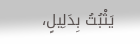يَثْبُتُ بِدَلِيلٍ،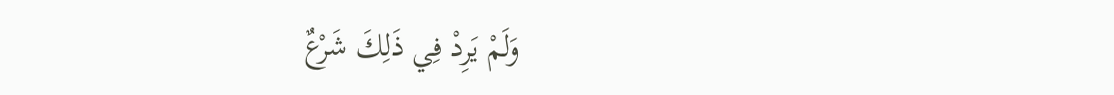وَلَمْ يَرِدْ فِي ذَلِكَ شَرْعٌ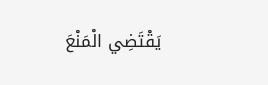يَقْتَضِي الْمَنْعَ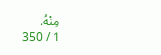مِنْهُ.
1 / 350